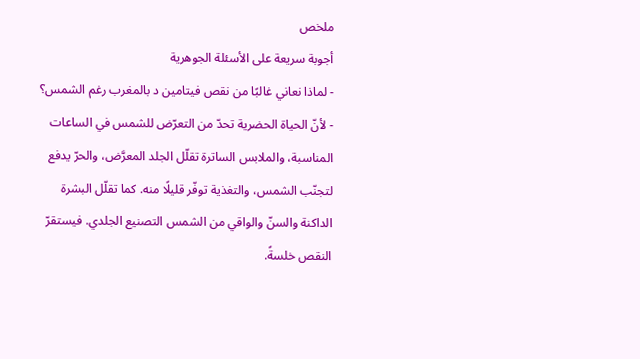ملخص
أجوبة سريعة على الأسئلة الجوهرية
- لماذا نعاني غالبًا من نقص فيتامين د بالمغرب رغم الشمس؟
- لأنّ الحياة الحضرية تحدّ من التعرّض للشمس في الساعات المناسبة، والملابس الساترة تقلّل الجلد المعرَّض، والحرّ يدفع لتجنّب الشمس، والتغذية توفّر قليلًا منه. كما تقلّل البشرة الداكنة والسنّ والواقي من الشمس التصنيع الجلدي. فيستقرّ النقص خلسةً.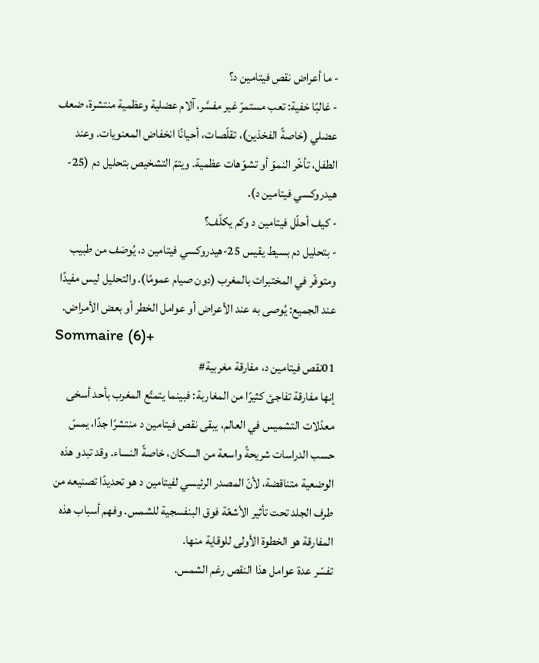- ما أعراض نقص فيتامين د؟
- غالبًا خفية: تعب مستمرّ غير مفسَّر، آلام عضلية وعظمية منتشرة، ضعف عضلي (خاصةً الفخذين)، تقلّصات، أحيانًا انخفاض المعنويات. وعند الطفل، تأخّر النموّ أو تشوّهات عظمية. ويتمّ التشخيص بتحليل دم (25-هيدروكسي فيتامين د).
- كيف أحلّل فيتامين د وكم يكلّف؟
- بتحليل دم بسيط يقيس 25-هيدروكسي فيتامين د، يُوصَف من طبيب ومتوفّر في المختبرات بالمغرب (دون صيام عمومًا). والتحليل ليس مفيدًا عند الجميع: يُوصى به عند الأعراض أو عوامل الخطر أو بعض الأمراض.
Sommaire (6)+
01نقص فيتامين د، مفارقة مغربية#
إنها مفارقة تفاجئ كثيرًا من المغاربة: فبينما يتمتّع المغرب بأحد أسخى معدّلات التشميس في العالم، يبقى نقص فيتامين د منتشرًا جدًا، يمسّ حسب الدراسات شريحةً واسعة من السكان، خاصةً النساء. وقد تبدو هذه الوضعية متناقضة، لأنّ المصدر الرئيسي لفيتامين د هو تحديدًا تصنيعه من طرف الجلد تحت تأثير الأشعّة فوق البنفسجية للشمس. وفهم أسباب هذه المفارقة هو الخطوة الأولى للوقاية منها.
تفسّر عدة عوامل هذا النقص رغم الشمس.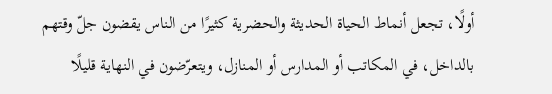أولًا، تجعل أنماط الحياة الحديثة والحضرية كثيرًا من الناس يقضون جلّ وقتهم بالداخل، في المكاتب أو المدارس أو المنازل، ويتعرّضون في النهاية قليلًا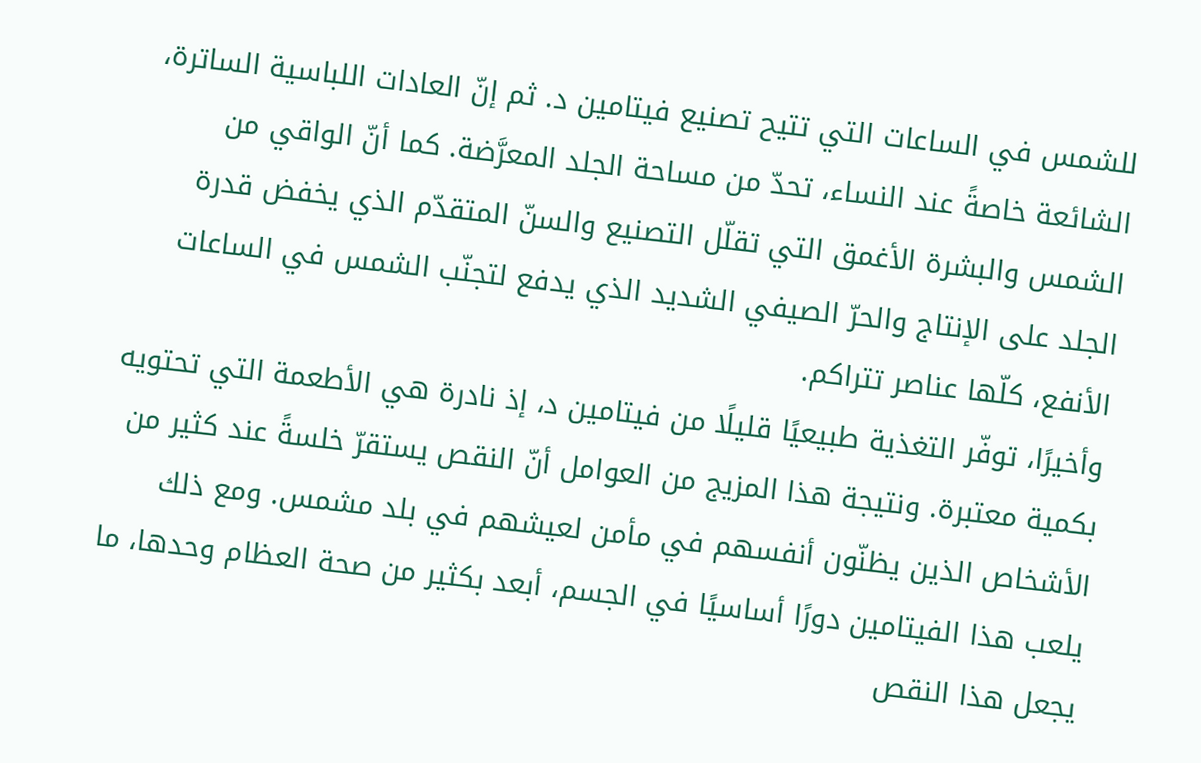للشمس في الساعات التي تتيح تصنيع فيتامين د. ثم إنّ العادات اللباسية الساترة، الشائعة خاصةً عند النساء، تحدّ من مساحة الجلد المعرَّضة. كما أنّ الواقي من الشمس والبشرة الأغمق التي تقلّل التصنيع والسنّ المتقدّم الذي يخفض قدرة الجلد على الإنتاج والحرّ الصيفي الشديد الذي يدفع لتجنّب الشمس في الساعات الأنفع، كلّها عناصر تتراكم.
وأخيرًا، توفّر التغذية طبيعيًا قليلًا من فيتامين د، إذ نادرة هي الأطعمة التي تحتويه بكمية معتبرة. ونتيجة هذا المزيج من العوامل أنّ النقص يستقرّ خلسةً عند كثير من الأشخاص الذين يظنّون أنفسهم في مأمن لعيشهم في بلد مشمس. ومع ذلك يلعب هذا الفيتامين دورًا أساسيًا في الجسم، أبعد بكثير من صحة العظام وحدها، ما يجعل هذا النقص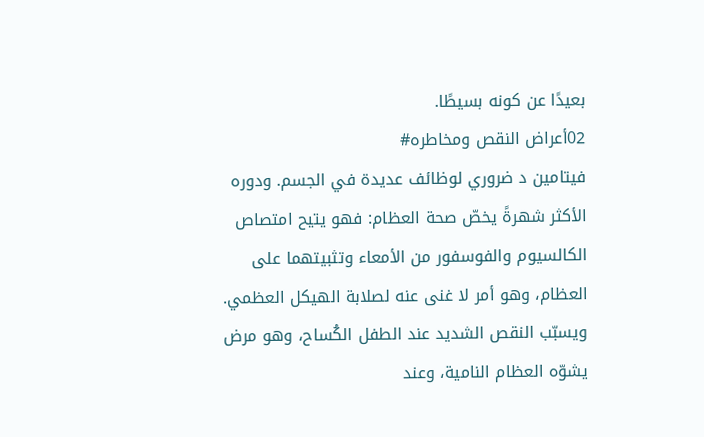بعيدًا عن كونه بسيطًا.
02أعراض النقص ومخاطره#
فيتامين د ضروري لوظائف عديدة في الجسم. ودوره الأكثر شهرةً يخصّ صحة العظام: فهو يتيح امتصاص الكالسيوم والفوسفور من الأمعاء وتثبيتهما على العظام، وهو أمر لا غنى عنه لصلابة الهيكل العظمي. ويسبّب النقص الشديد عند الطفل الكُساح، وهو مرض يشوّه العظام النامية، وعند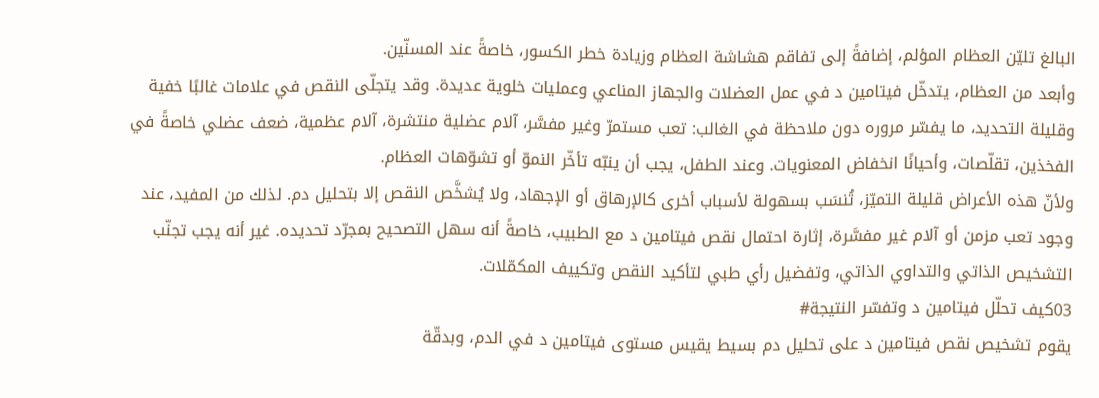البالغ تليّن العظام المؤلم، إضافةً إلى تفاقم هشاشة العظام وزيادة خطر الكسور، خاصةً عند المسنّين.
وأبعد من العظام، يتدخّل فيتامين د في عمل العضلات والجهاز المناعي وعمليات خلوية عديدة. وقد يتجلّى النقص في علامات غالبًا خفية وقليلة التحديد، ما يفسّر مروره دون ملاحظة في الغالب: تعب مستمرّ وغير مفسَّر، آلام عضلية منتشرة، آلام عظمية، ضعف عضلي خاصةً في الفخذين، تقلّصات، وأحيانًا انخفاض المعنويات. وعند الطفل، يجب أن ينبّه تأخّر النموّ أو تشوّهات العظام.
ولأنّ هذه الأعراض قليلة التميّز، تُنسَب بسهولة لأسباب أخرى كالإرهاق أو الإجهاد، ولا يُشخَّص النقص إلا بتحليل دم. لذلك من المفيد، عند وجود تعب مزمن أو آلام غير مفسَّرة، إثارة احتمال نقص فيتامين د مع الطبيب، خاصةً أنه سهل التصحيح بمجرّد تحديده. غير أنه يجب تجنّب التشخيص الذاتي والتداوي الذاتي، وتفضيل رأي طبي لتأكيد النقص وتكييف المكمّلات.
03كيف تحلّل فيتامين د وتفسّر النتيجة#
يقوم تشخيص نقص فيتامين د على تحليل دم بسيط يقيس مستوى فيتامين د في الدم، وبدقّة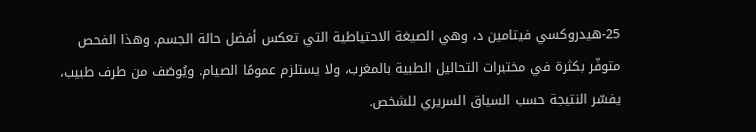25-هيدروكسي فيتامين د، وهي الصيغة الاحتياطية التي تعكس أفضل حالة الجسم. وهذا الفحص متوفّر بكثرة في مختبرات التحاليل الطبية بالمغرب، ولا يستلزم عمومًا الصيام. ويُوصَف من طرف طبيب، يفسّر النتيجة حسب السياق السريري للشخص.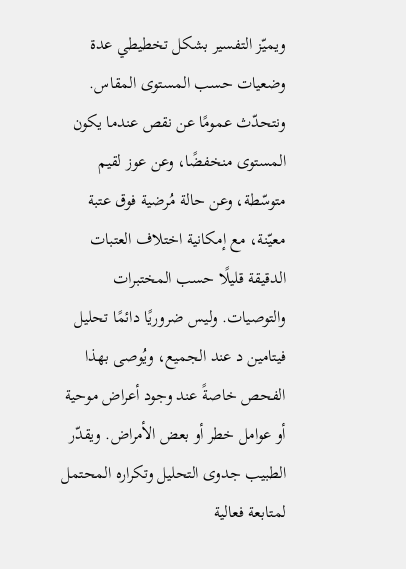ويميّز التفسير بشكل تخطيطي عدة وضعيات حسب المستوى المقاس. ونتحدّث عمومًا عن نقص عندما يكون المستوى منخفضًا، وعن عوز لقيم متوسّطة، وعن حالة مُرضية فوق عتبة معيّنة، مع إمكانية اختلاف العتبات الدقيقة قليلًا حسب المختبرات والتوصيات. وليس ضروريًا دائمًا تحليل فيتامين د عند الجميع، ويُوصى بهذا الفحص خاصةً عند وجود أعراض موحية أو عوامل خطر أو بعض الأمراض. ويقدّر الطبيب جدوى التحليل وتكراره المحتمل لمتابعة فعالية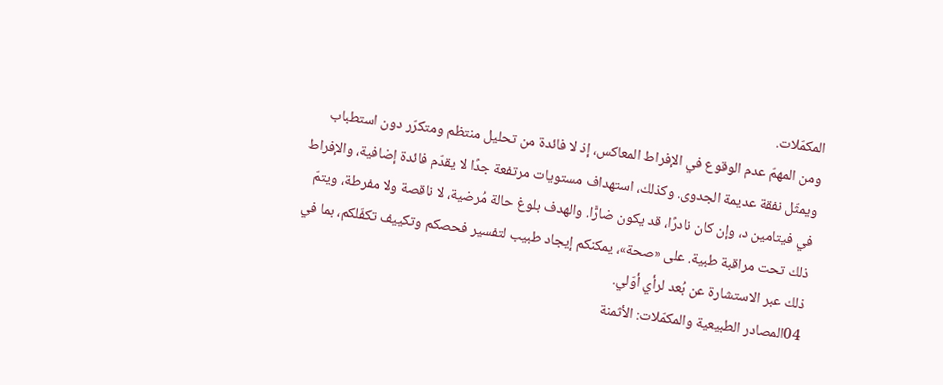المكمّلات.
ومن المهمّ عدم الوقوع في الإفراط المعاكس، إذ لا فائدة من تحليل منتظم ومتكرّر دون استطباب ويمثّل نفقة عديمة الجدوى. وكذلك، استهداف مستويات مرتفعة جدًا لا يقدّم فائدة إضافية، والإفراط في فيتامين د، وإن كان نادرًا، قد يكون ضارًّا. والهدف بلوغ حالة مُرضية، لا ناقصة ولا مفرطة، ويتمّ ذلك تحت مراقبة طبية. على «صحة»، يمكنكم إيجاد طبيب لتفسير فحصكم وتكييف تكفّلكم، بما في ذلك عبر الاستشارة عن بُعد لرأي أوّلي.
04المصادر الطبيعية والمكمّلات: الأثمنة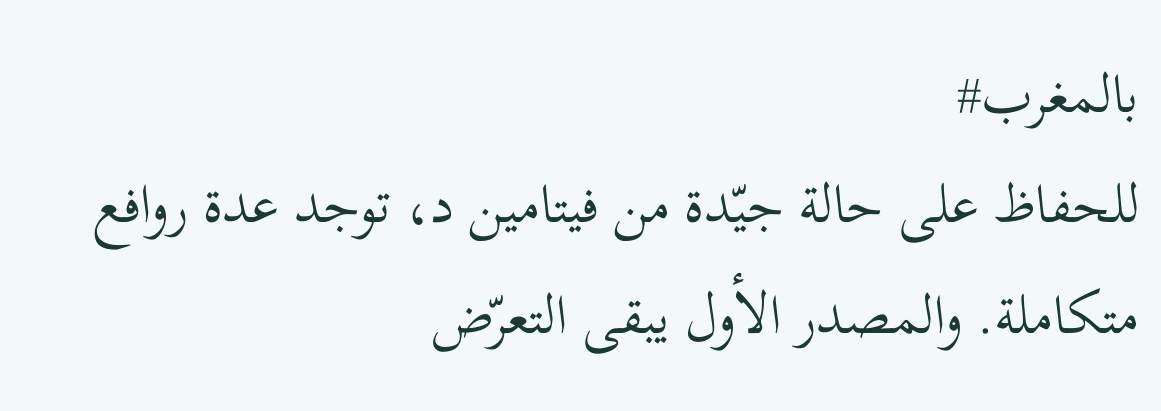بالمغرب#
للحفاظ على حالة جيّدة من فيتامين د، توجد عدة روافع متكاملة. والمصدر الأول يبقى التعرّض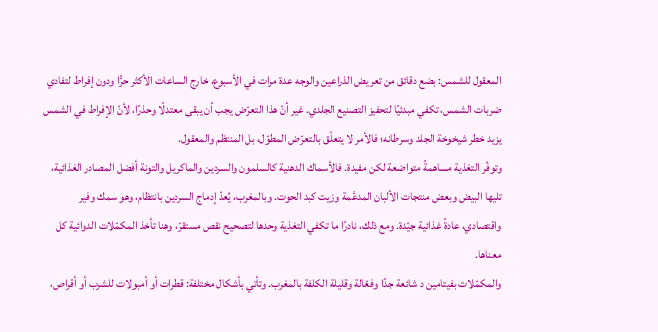المعقول للشمس: بضع دقائق من تعريض الذراعين والوجه عدة مرات في الأسبوع، خارج الساعات الأكثر حرًّا ودون إفراط لتفادي ضربات الشمس، تكفي مبدئيًا لتحفيز التصنيع الجلدي. غير أنّ هذا التعرّض يجب أن يبقى معتدلًا وحذرًا، لأنّ الإفراط في الشمس يزيد خطر شيخوخة الجلد وسرطانه؛ فالأمر لا يتعلّق بالتعرّض المطوّل، بل المنتظم والمعقول.
وتوفّر التغذية مساهمةً متواضعة لكن مفيدة. فالأسماك الدهنية كالسلمون والسردين والماكريل والتونة أفضل المصادر الغذائية، تليها البيض وبعض منتجات الألبان المدعَّمة وزيت كبد الحوت. وبالمغرب، يُعدّ إدماج السردين بانتظام، وهو سمك وفير واقتصادي، عادةً غذائية جيّدة. ومع ذلك، نادرًا ما تكفي التغذية وحدها لتصحيح نقص مستقرّ، وهنا تأخذ المكمّلات الدوائية كل معناها.
والمكمّلات بفيتامين د شائعة جدًا وفعّالة وقليلة الكلفة بالمغرب. وتأتي بأشكال مختلفة: قطرات أو أمبولات للشرب أو أقراص،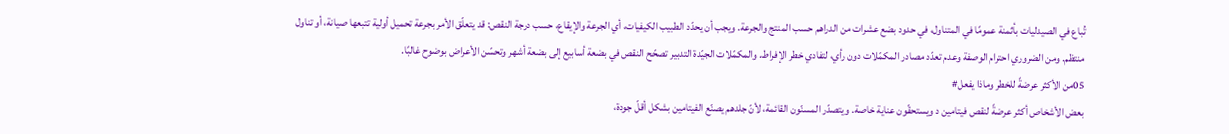تُباع في الصيدليات بأثمنة عمومًا في المتناول، في حدود بضع عشرات من الدراهم حسب المنتج والجرعة. ويجب أن يحدّد الطبيب الكيفيات، أي الجرعة والإيقاع، حسب درجة النقص: قد يتعلّق الأمر بجرعة تحميل أولية تتبعها صيانة، أو تناول منتظم. ومن الضروري احترام الوصفة وعدم تعدّد مصادر المكمّلات دون رأي، لتفادي خطر الإفراط. والمكمّلات الجيّدة التدبير تصحّح النقص في بضعة أسابيع إلى بضعة أشهر وتحسّن الأعراض بوضوح غالبًا.
05من الأكثر عرضةً للخطر وماذا يفعل#
بعض الأشخاص أكثر عرضةً لنقص فيتامين د ويستحقّون عناية خاصة. ويتصدّر المسنّون القائمة، لأنّ جلدهم يصنّع الفيتامين بشكل أقلّ جودة،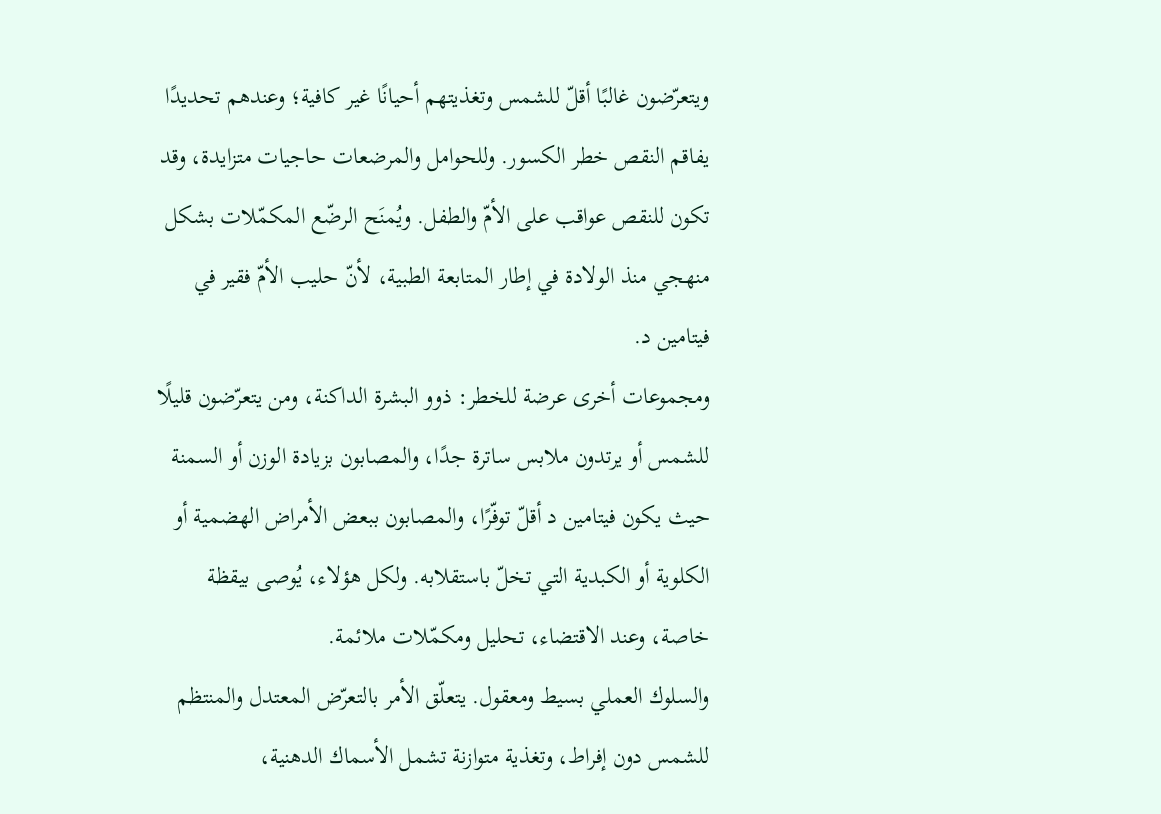ويتعرّضون غالبًا أقلّ للشمس وتغذيتهم أحيانًا غير كافية؛ وعندهم تحديدًا يفاقم النقص خطر الكسور. وللحوامل والمرضعات حاجيات متزايدة، وقد تكون للنقص عواقب على الأمّ والطفل. ويُمنَح الرضّع المكمّلات بشكل منهجي منذ الولادة في إطار المتابعة الطبية، لأنّ حليب الأمّ فقير في فيتامين د.
ومجموعات أخرى عرضة للخطر: ذوو البشرة الداكنة، ومن يتعرّضون قليلًا للشمس أو يرتدون ملابس ساترة جدًا، والمصابون بزيادة الوزن أو السمنة حيث يكون فيتامين د أقلّ توفّرًا، والمصابون ببعض الأمراض الهضمية أو الكلوية أو الكبدية التي تخلّ باستقلابه. ولكل هؤلاء، يُوصى بيقظة خاصة، وعند الاقتضاء، تحليل ومكمّلات ملائمة.
والسلوك العملي بسيط ومعقول. يتعلّق الأمر بالتعرّض المعتدل والمنتظم للشمس دون إفراط، وتغذية متوازنة تشمل الأسماك الدهنية،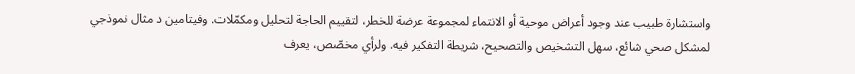واستشارة طبيب عند وجود أعراض موحية أو الانتماء لمجموعة عرضة للخطر، لتقييم الحاجة لتحليل ومكمّلات. وفيتامين د مثال نموذجي لمشكل صحي شائع، سهل التشخيص والتصحيح، شريطة التفكير فيه. ولرأي مخصّص، يعرف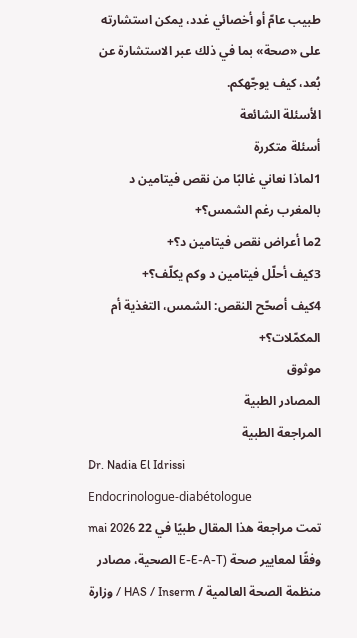طبيب عامّ أو أخصائي غدد، يمكن استشارته على «صحة» بما في ذلك عبر الاستشارة عن بُعد، كيف يوجّهكم.
الأسئلة الشائعة
أسئلة متكررة
1لماذا نعاني غالبًا من نقص فيتامين د بالمغرب رغم الشمس؟+
2ما أعراض نقص فيتامين د؟+
3كيف أحلّل فيتامين د وكم يكلّف؟+
4كيف أصحّح النقص: الشمس، التغذية أم المكمّلات؟+
موثوق
المصادر الطبية
المراجعة الطبية
Dr. Nadia El Idrissi
Endocrinologue-diabétologue
تمت مراجعة هذا المقال طبيًا في 22 mai 2026 وفقًا لمعايير صحة (E-E-A-T الصحية، مصادر منظمة الصحة العالمية / HAS / Inserm / وزارة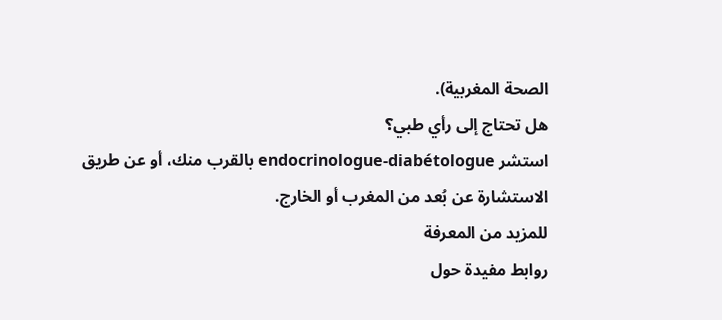الصحة المغربية).
هل تحتاج إلى رأي طبي؟
استشر endocrinologue-diabétologue بالقرب منك، أو عن طريق الاستشارة عن بُعد من المغرب أو الخارج.
للمزيد من المعرفة
روابط مفيدة حول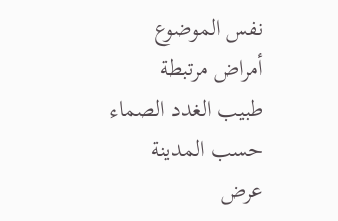نفس الموضوع
أمراض مرتبطة
طبيب الغدد الصماء حسب المدينة
عرض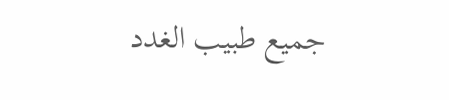جميع طبيب الغدد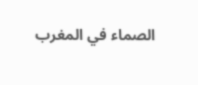الصماء في المغرب